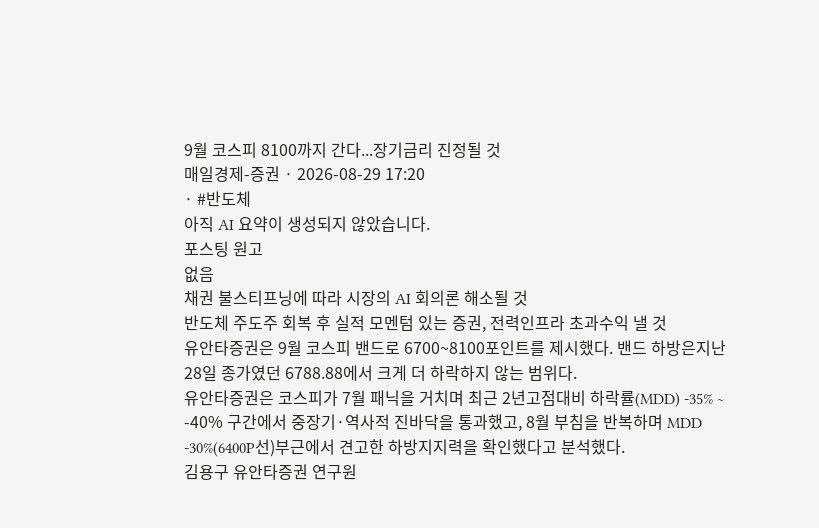9월 코스피 8100까지 간다...장기금리 진정될 것
매일경제-증권 · 2026-08-29 17:20
· #반도체
아직 AI 요약이 생성되지 않았습니다.
포스팅 원고
없음
채권 불스티프닝에 따라 시장의 AI 회의론 해소될 것
반도체 주도주 회복 후 실적 모멘텀 있는 증권, 전력인프라 초과수익 낼 것
유안타증권은 9월 코스피 밴드로 6700~8100포인트를 제시했다. 밴드 하방은지난 28일 종가였던 6788.88에서 크게 더 하락하지 않는 범위다.
유안타증권은 코스피가 7월 패닉을 거치며 최근 2년고점대비 하락률(MDD) -35% ~ -40% 구간에서 중장기·역사적 진바닥을 통과했고, 8월 부침을 반복하며 MDD -30%(6400P선)부근에서 견고한 하방지지력을 확인했다고 분석했다.
김용구 유안타증권 연구원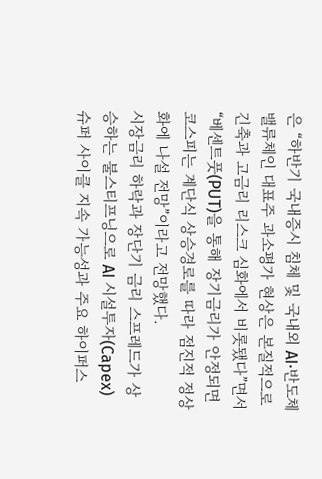은 “하반기 국내증시 침체 및 국내외 AI·반도체 밸류체인 대표주 과소평가 현상은 본질적으로 긴축과 고금리 리스크 심화에서 비롯됐다”면서 “베센트풋(PUT)을 통해 장기금리가 안정되면 코스피는 계단식 상승경로를 따라 점진적 정상화에 나설 전망”이라고 전망했다.
시장금리 하락과 장단기 금리 스프레드가 상승하는 불스티프닝으로 AI 시설투자(Capex) 슈퍼 사이클 지속 가능성과 주요 하이퍼스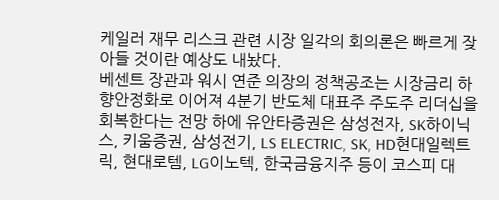케일러 재무 리스크 관련 시장 일각의 회의론은 빠르게 잦아들 것이란 예상도 내놨다.
베센트 장관과 워시 연준 의장의 정책공조는 시장금리 하향안정화로 이어져 4분기 반도체 대표주 주도주 리더십을 회복한다는 전망 하에 유안타증권은 삼성전자, SK하이닉스, 키움증권, 삼성전기, LS ELECTRIC, SK, HD현대일렉트릭, 현대로템, LG이노텍, 한국금융지주 등이 코스피 대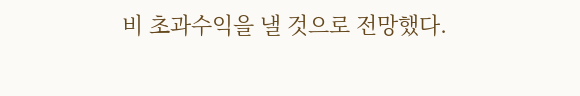비 초과수익을 낼 것으로 전망했다.